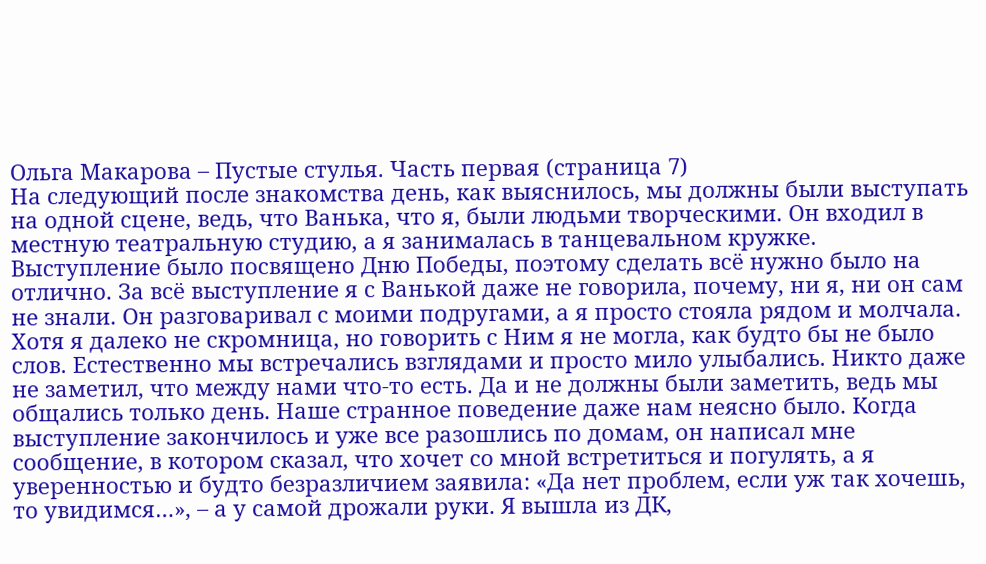Ольга Макарова – Пустые стулья. Часть первая (страница 7)
На следующий после знакомства день, как выяснилось, мы должны были выступать на одной сцене, ведь, что Ванька, что я, были людьми творческими. Он входил в местную театральную студию, а я занималась в танцевальном кружке. Выступление было посвящено Дню Победы, поэтому сделать всё нужно было на отлично. За всё выступление я с Ванькой даже не говорила, почему, ни я, ни он сам не знали. Он разговаривал с моими подругами, а я просто стояла рядом и молчала. Хотя я далеко не скромница, но говорить с Ним я не могла, как будто бы не было слов. Естественно мы встречались взглядами и просто мило улыбались. Никто даже не заметил, что между нами что-то есть. Да и не должны были заметить, ведь мы общались только день. Наше странное поведение даже нам неясно было. Когда выступление закончилось и уже все разошлись по домам, он написал мне сообщение, в котором сказал, что хочет со мной встретиться и погулять, а я уверенностью и будто безразличием заявила: «Да нет проблем, если уж так хочешь, то увидимся…», – а у самой дрожали руки. Я вышла из ДК,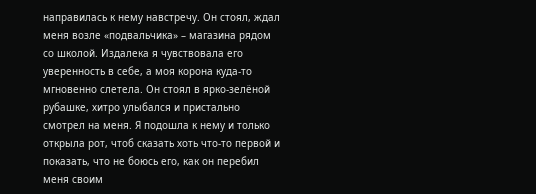направилась к нему навстречу. Он стоял, ждал меня возле «подвальчика» – магазина рядом со школой. Издалека я чувствовала его уверенность в себе, а моя корона куда-то мгновенно слетела. Он стоял в ярко-зелёной рубашке, хитро улыбался и пристально смотрел на меня. Я подошла к нему и только открыла рот, чтоб сказать хоть что-то первой и показать, что не боюсь его, как он перебил меня своим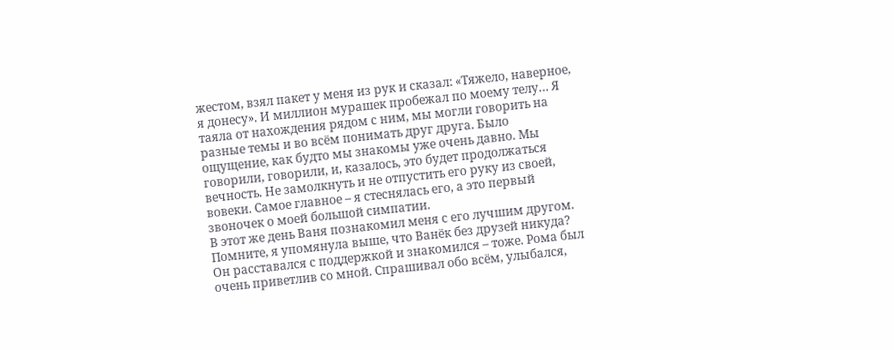жестом, взял пакет у меня из рук и сказал: «Тяжело, наверное, я донесу». И миллион мурашек пробежал по моему телу… Я таяла от нахождения рядом с ним, мы могли говорить на разные темы и во всём понимать друг друга. Было ощущение, как будто мы знакомы уже очень давно. Мы говорили, говорили, и, казалось, это будет продолжаться вечность. Не замолкнуть и не отпустить его руку из своей, вовеки. Самое главное – я стеснялась его, а это первый звоночек о моей большой симпатии.
В этот же день Ваня познакомил меня с его лучшим другом. Помните, я упомянула выше, что Ванёк без друзей никуда? Он расставался с поддержкой и знакомился – тоже. Рома был очень приветлив со мной. Спрашивал обо всём, улыбался,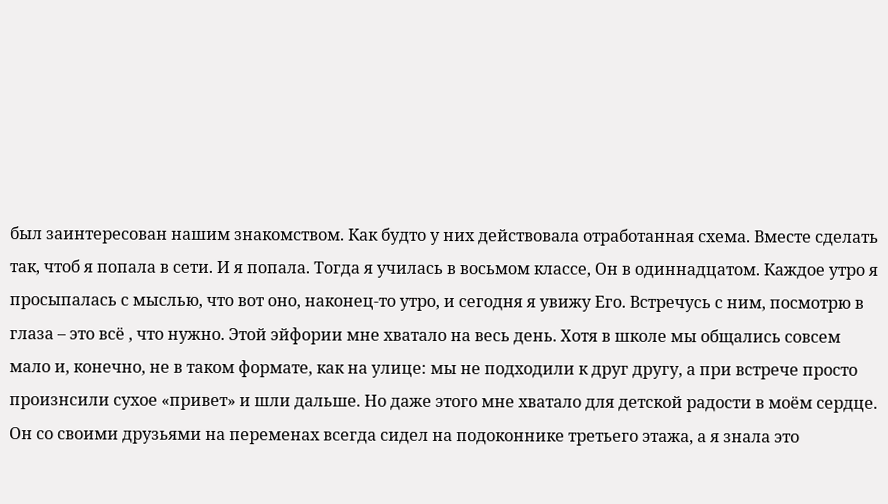был заинтересован нашим знакомством. Как будто у них действовала отработанная схема. Вместе сделать так, чтоб я попала в сети. И я попала. Тогда я училась в восьмом классе, Он в одиннадцатом. Каждое утро я просыпалась с мыслью, что вот оно, наконец-то утро, и сегодня я увижу Его. Встречусь с ним, посмотрю в глаза – это всё , что нужно. Этой эйфории мне хватало на весь день. Хотя в школе мы общались совсем мало и, конечно, не в таком формате, как на улице: мы не подходили к друг другу, а при встрече просто произнсили сухое «привет» и шли дальше. Но даже этого мне хватало для детской радости в моём сердце. Он со своими друзьями на переменах всегда сидел на подоконнике третьего этажа, а я знала это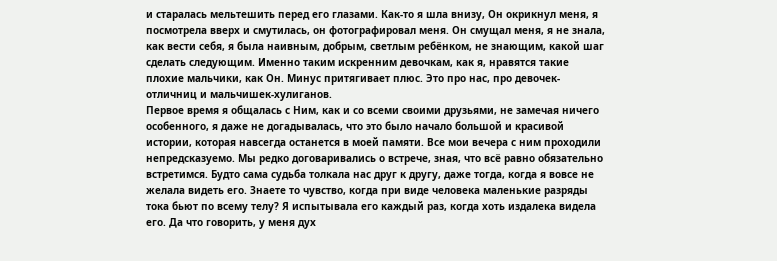и старалась мельтешить перед его глазами. Как-то я шла внизу, Он окрикнул меня, я посмотрела вверх и смутилась, он фотографировал меня. Он смущал меня, я не знала, как вести себя, я была наивным, добрым, светлым ребёнком, не знающим, какой шаг сделать следующим. Именно таким искренним девочкам, как я, нравятся такие плохие мальчики, как Он. Минус притягивает плюс. Это про нас, про девочек-отличниц и мальчишек-хулиганов.
Первое время я общалась с Ним, как и со всеми своими друзьями, не замечая ничего особенного, я даже не догадывалась, что это было начало большой и красивой истории, которая навсегда останется в моей памяти. Все мои вечера с ним проходили непредсказуемо. Мы редко договаривались о встрече, зная, что всё равно обязательно встретимся. Будто сама судьба толкала нас друг к другу, даже тогда, когда я вовсе не желала видеть его. Знаете то чувство, когда при виде человека маленькие разряды тока бьют по всему телу? Я испытывала его каждый раз, когда хоть издалека видела его. Да что говорить, у меня дух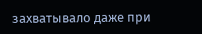захватывало даже при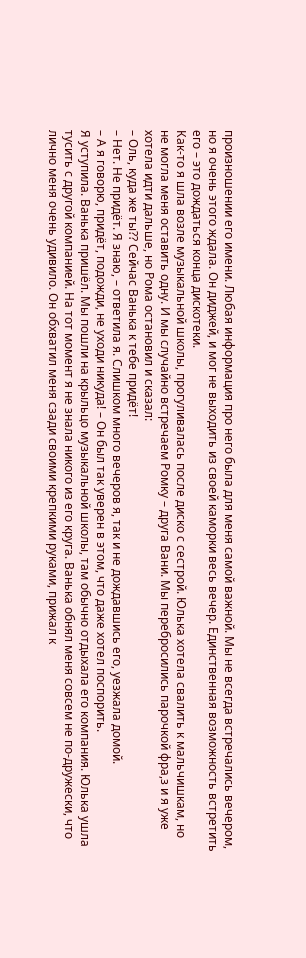произношении его имени. Любая информация про него была для меня самой важной. Мы не всегда встречались вечером, но я очень этого ждала. Он диджей, и мог не выходить из своей каморки весь вечер. Единственная возможность встретить его – это дождаться конца дискотеки.
Как-то я шла возле музыкальной школы, прогуливалась после диско с сестрой. Юлька хотела свалить к мальчишкам, но не могла меня оставить одну. И мы случайно встречаем Ромку – друга Вани. Мы перебросились парочкой фра,з и я уже хотела идти дальше, но Рома остановил и сказал:
– Оль, куда же ты?? Сейчас Ванька к тебе придёт!
– Нет. Не придёт. Я знаю, – ответила я. Слишком много вечеров я, так и не дождавшись его, уезжала домой.
– А я говорю, придёт, подожди, не уходи никуда! – Он был так уверен в этом, что даже хотел поспорить.
Я уступила. Ванька пришёл. Мы пошли на крыльцо музыкальной школы, там обычно отдыхала его компания. Юлька ушла тусить с другой компанией. На тот момент я не знала никого из его круга. Ванька обнял меня совсем не по-дружески, что лично меня очень удивило. Он обхватил меня сзади своими крепкими руками, прижал к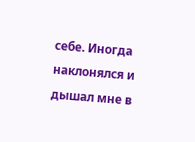себе. Иногда наклонялся и дышал мне в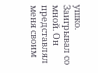ушко. Заигрывал со мной. Он представлял меня своим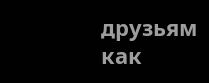друзьям как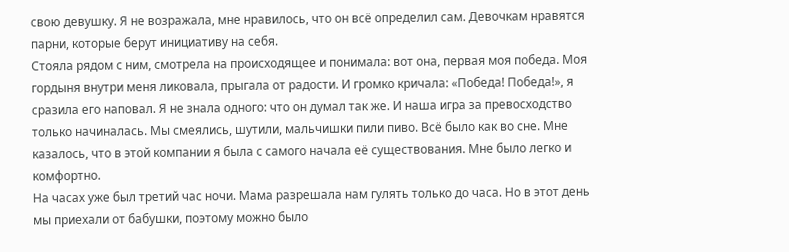свою девушку. Я не возражала, мне нравилось, что он всё определил сам. Девочкам нравятся парни, которые берут инициативу на себя.
Стояла рядом с ним, смотрела на происходящее и понимала: вот она, первая моя победа. Моя гордыня внутри меня ликовала, прыгала от радости. И громко кричала: «Победа! Победа!», я сразила его наповал. Я не знала одного: что он думал так же. И наша игра за превосходство только начиналась. Мы смеялись, шутили, мальчишки пили пиво. Всё было как во сне. Мне казалось, что в этой компании я была с самого начала её существования. Мне было легко и комфортно.
На часах уже был третий час ночи. Мама разрешала нам гулять только до часа. Но в этот день мы приехали от бабушки, поэтому можно было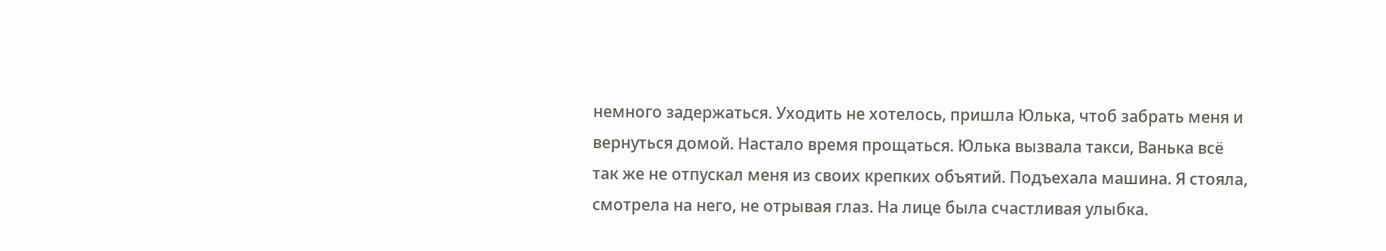немного задержаться. Уходить не хотелось, пришла Юлька, чтоб забрать меня и вернуться домой. Настало время прощаться. Юлька вызвала такси, Ванька всё так же не отпускал меня из своих крепких объятий. Подъехала машина. Я стояла, смотрела на него, не отрывая глаз. На лице была счастливая улыбка.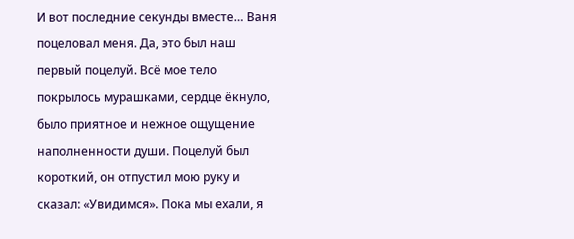И вот последние секунды вместе… Ваня поцеловал меня. Да, это был наш первый поцелуй. Всё мое тело покрылось мурашками, сердце ёкнуло, было приятное и нежное ощущение наполненности души. Поцелуй был короткий, он отпустил мою руку и сказал: «Увидимся». Пока мы ехали, я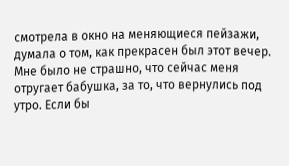смотрела в окно на меняющиеся пейзажи, думала о том, как прекрасен был этот вечер. Мне было не страшно, что сейчас меня отругает бабушка, за то, что вернулись под утро. Если бы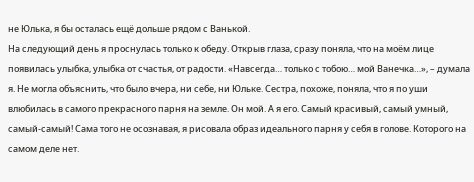не Юлька, я бы осталась ещё дольше рядом с Ванькой.
На следующий день я проснулась только к обеду. Открыв глаза, сразу поняла, что на моём лице появилась улыбка, улыбка от счастья, от радости. «Навсегда… только с тобою… мой Ванечка…», – думала я. Не могла объяснить, что было вчера, ни себе, ни Юльке. Сестра, похоже, поняла, что я по уши влюбилась в самого прекрасного парня на земле. Он мой. А я его. Самый красивый, самый умный, самый-самый! Сама того не осознавая, я рисовала образ идеального парня у себя в голове. Которого на самом деле нет.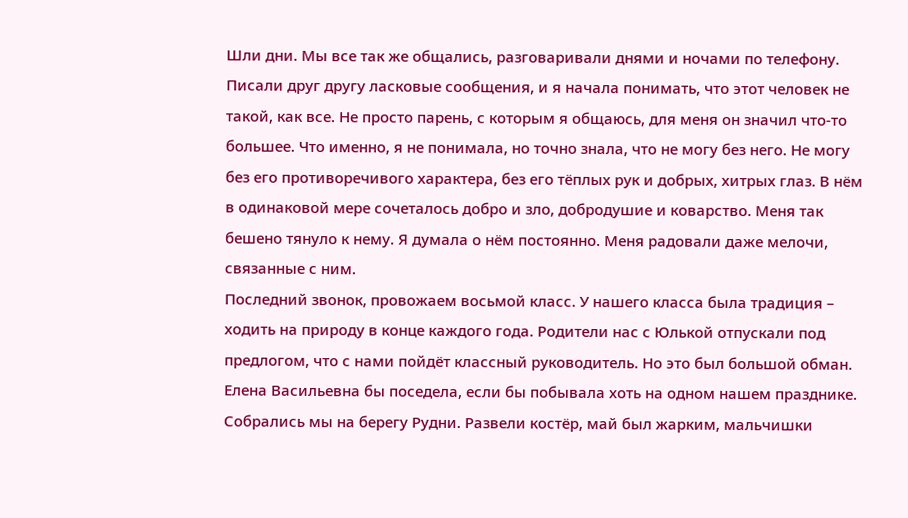Шли дни. Мы все так же общались, разговаривали днями и ночами по телефону. Писали друг другу ласковые сообщения, и я начала понимать, что этот человек не такой, как все. Не просто парень, с которым я общаюсь, для меня он значил что-то большее. Что именно, я не понимала, но точно знала, что не могу без него. Не могу без его противоречивого характера, без его тёплых рук и добрых, хитрых глаз. В нём в одинаковой мере сочеталось добро и зло, добродушие и коварство. Меня так бешено тянуло к нему. Я думала о нём постоянно. Меня радовали даже мелочи, связанные с ним.
Последний звонок, провожаем восьмой класс. У нашего класса была традиция – ходить на природу в конце каждого года. Родители нас с Юлькой отпускали под предлогом, что с нами пойдёт классный руководитель. Но это был большой обман. Елена Васильевна бы поседела, если бы побывала хоть на одном нашем празднике. Собрались мы на берегу Рудни. Развели костёр, май был жарким, мальчишки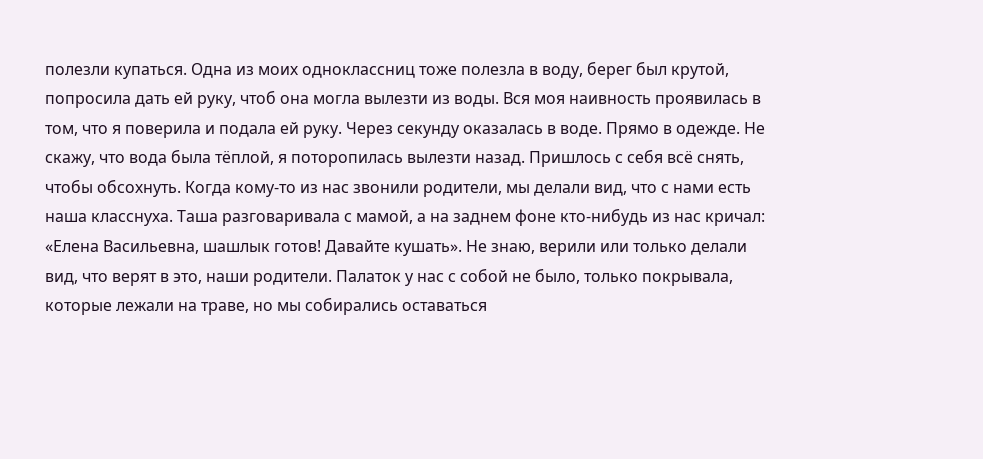полезли купаться. Одна из моих одноклассниц тоже полезла в воду, берег был крутой, попросила дать ей руку, чтоб она могла вылезти из воды. Вся моя наивность проявилась в том, что я поверила и подала ей руку. Через секунду оказалась в воде. Прямо в одежде. Не скажу, что вода была тёплой, я поторопилась вылезти назад. Пришлось с себя всё снять, чтобы обсохнуть. Когда кому-то из нас звонили родители, мы делали вид, что с нами есть наша класснуха. Таша разговаривала с мамой, а на заднем фоне кто-нибудь из нас кричал: «Елена Васильевна, шашлык готов! Давайте кушать». Не знаю, верили или только делали вид, что верят в это, наши родители. Палаток у нас с собой не было, только покрывала, которые лежали на траве, но мы собирались оставаться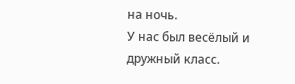на ночь.
У нас был весёлый и дружный класс.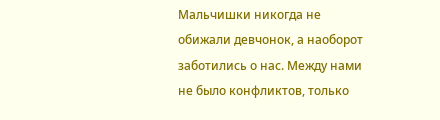Мальчишки никогда не обижали девчонок, а наоборот заботились о нас. Между нами не было конфликтов, только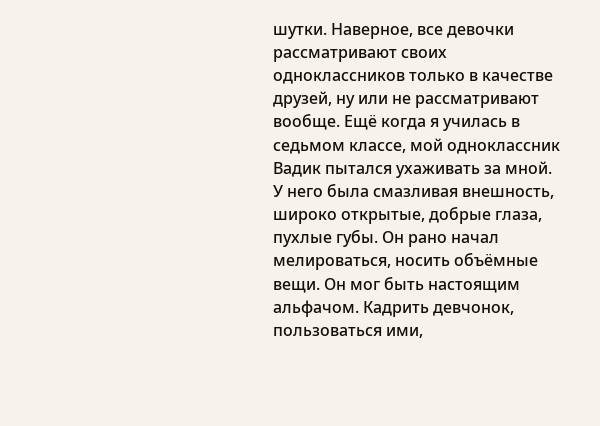шутки. Наверное, все девочки рассматривают своих одноклассников только в качестве друзей, ну или не рассматривают вообще. Ещё когда я училась в седьмом классе, мой одноклассник Вадик пытался ухаживать за мной. У него была смазливая внешность, широко открытые, добрые глаза, пухлые губы. Он рано начал мелироваться, носить объёмные вещи. Он мог быть настоящим альфачом. Кадрить девчонок, пользоваться ими,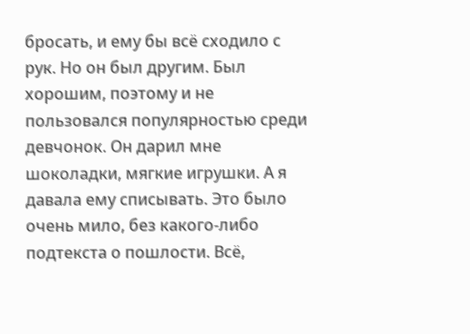бросать, и ему бы всё сходило с рук. Но он был другим. Был хорошим, поэтому и не пользовался популярностью среди девчонок. Он дарил мне шоколадки, мягкие игрушки. А я давала ему списывать. Это было очень мило, без какого-либо подтекста о пошлости. Всё,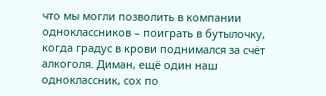что мы могли позволить в компании одноклассников – поиграть в бутылочку, когда градус в крови поднимался за счёт алкоголя. Диман, ещё один наш одноклассник, сох по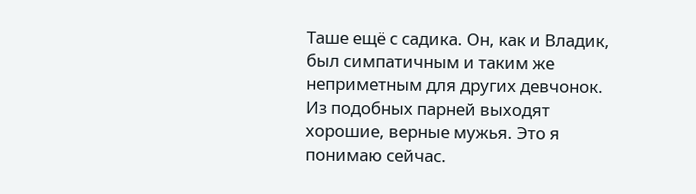Таше ещё с садика. Он, как и Владик, был симпатичным и таким же неприметным для других девчонок. Из подобных парней выходят хорошие, верные мужья. Это я понимаю сейчас.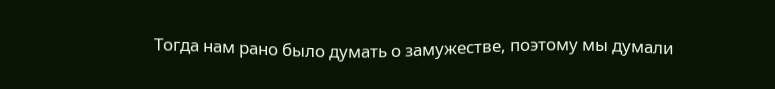Тогда нам рано было думать о замужестве, поэтому мы думали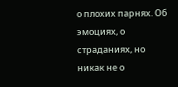о плохих парнях. Об эмоциях, о страданиях, но никак не о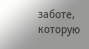заботе, которую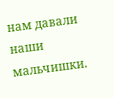нам давали наши мальчишки.